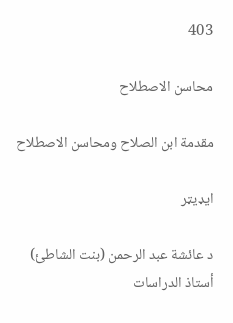403

محاسن الاصطلاح

مقدمة ابن الصلاح ومحاسن الاصطلاح

ایډیټر

د عائشة عبد الرحمن (بنت الشاطئ) أستاذ الدراسات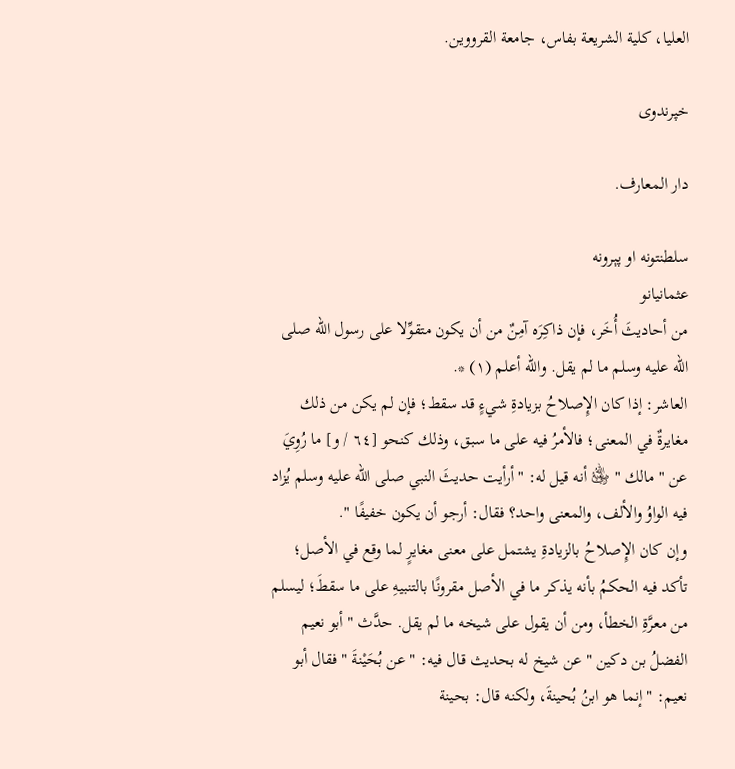العليا، كلية الشريعة بفاس، جامعة القرووين.

خپرندوی

دار المعارف.

سلطنتونه او پېرونه
عثمانيانو
من أحاديثَ أُخَر، فإن ذاكِرَه آمِنٌ من أن يكون متقوِّلا على رسول الله صلى الله عليه وسلم ما لم يقل. والله أعلم (١) *.
العاشر: إذا كان الإِصلاحُ بزيادةِ شيءٍ قد سقط؛ فإن لم يكن من ذلك مغايرةٌ في المعنى؛ فالأمرُ فيه على ما سبق، وذلك كنحو [٦٤ / و] ما رُوِيَ عن " مالك " ﵁ أنه قيل له: " أرأيت حديثَ النبي صلى الله عليه وسلم يُزاد فيه الواوُ والألف، والمعنى واحد؟ فقال: أرجو أن يكون خفيفًا ".
وإن كان الإِصلاحُ بالزيادةِ يشتمل على معنى مغايرٍ لما وقع في الأصل؛ تأكد فيه الحكمُ بأنه يذكر ما في الأصل مقرونًا بالتنبيهِ على ما سقطَ؛ ليسلم من معرَّةِ الخطأ، ومن أن يقول على شيخه ما لم يقل. حدَّث " أبو نعيم الفضلُ بن دكين " عن شيخ له بحديث قال فيه: " عن بُحَيْنةَ " فقال أبو نعيم: " إنما هو ابنُ بُحينةَ، ولكنه قال: بحينة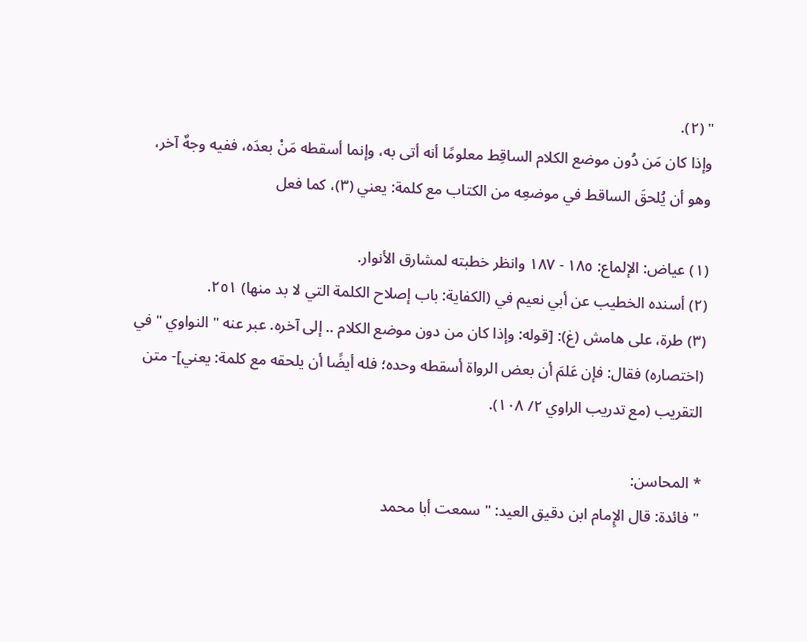" (٢).
وإذا كان مَن دُون موضع الكلام الساقِط معلومًا أنه أتى به، وإنما أسقطه مَنْ بعدَه، ففيه وجهٌ آخر، وهو أن يُلحقَ الساقط في موضعِه من الكتاب مع كلمة: يعني (٣)، كما فعل

(١) عياض: الإلماع: ١٨٥ - ١٨٧ وانظر خطبته لمشارق الأنوار.
(٢) أسنده الخطيب عن أبي نعيم في (الكفاية: باب إصلاح الكلمة التي لا بد منها) ٢٥١.
(٣) طرة، على هامش (غ): [قوله: وإذا كان من دون موضع الكلام .. إلى آخره. عبر عنه " النواوي " في (اختصاره) فقال: فإن عَلمَ أن بعض الرواة أسقطه وحده؛ فله أيضًا أن يلحقه مع كلمة: يعني]- متن التقريب (مع تدريب الراوي ٢/ ١٠٨).

* المحاسن:
" فائدة: قال الإِمام ابن دقيق العيد: " سمعت أبا محمد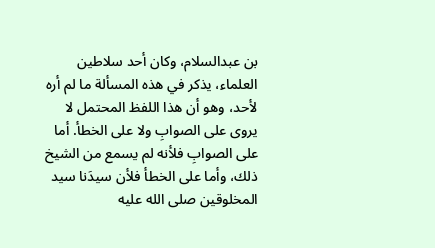بن عبدالسلام، وكان أحد سلاطين العلماء، يذكر في هذه المسألة ما لم أره لأحد، وهو أن هذا اللفظ المحتمل لا يروى على الصوابِ ولا على الخطأ. أما على الصوابِ فلأنه لم يسمع من الشيخ ذلك، وأما على الخطأ فلأن سيدَنا سيد المخلوقين صلى الله عليه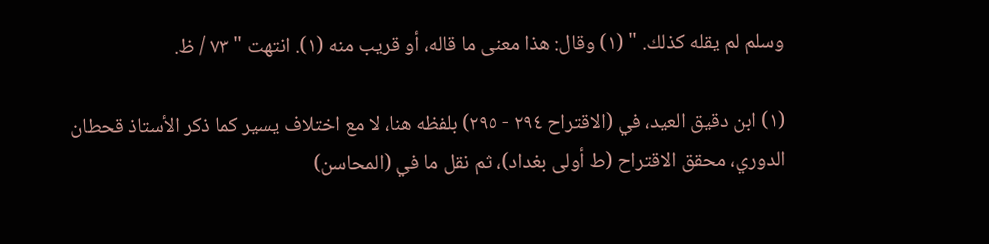وسلم لم يقله كذلك. " (١) وقال: هذا معنى ما قاله، أو قريب منه (١). انتهت " ٧٣ / ظ.

(١) ابن دقيق العيد، في (الاقتراح ٢٩٤ - ٢٩٥) بلفظه هنا، لا مع اختلاف يسير كما ذكر الأستاذ قحطان الدوري، محقق الاقتراح (ط أولى بغداد)، ثم نقل ما في (المحاسن)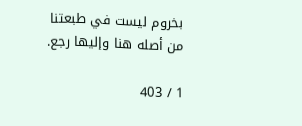بخروم ليست في طبعتنا من أصله هنا وإليها رجع.

1 / 403